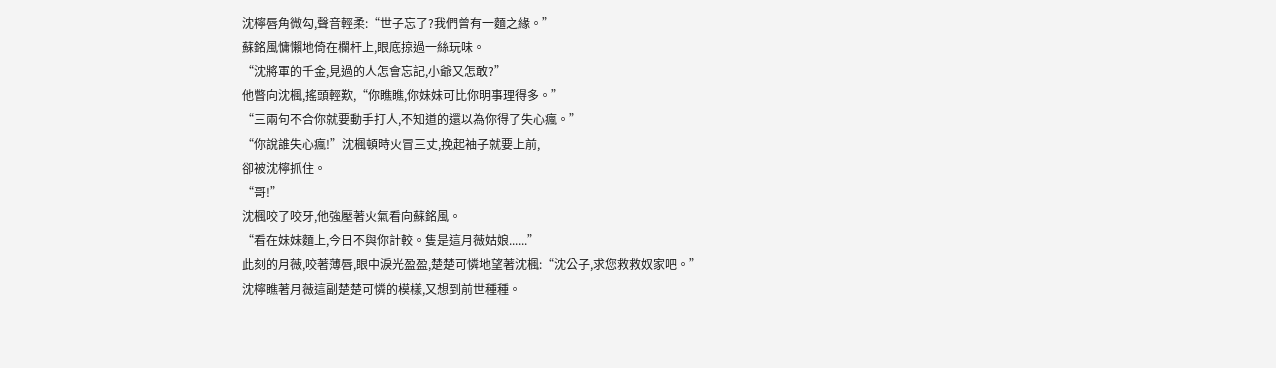沈檸唇角微勾,聲音輕柔:“世子忘了?我們曾有一麵之緣。”
蘇銘風慵懶地倚在欄杆上,眼底掠過一絲玩味。
“沈將軍的千金,見過的人怎會忘記,小爺又怎敢?”
他瞥向沈楓,搖頭輕歎,“你瞧瞧,你妹妹可比你明事理得多。”
“三兩句不合你就要動手打人,不知道的還以為你得了失心瘋。”
“你說誰失心瘋!”沈楓頓時火冒三丈,挽起袖子就要上前,
卻被沈檸抓住。
“哥!”
沈楓咬了咬牙,他強壓著火氣看向蘇銘風。
“看在妹妹麵上,今日不與你計較。隻是這月薇姑娘......”
此刻的月薇,咬著薄唇,眼中淚光盈盈,楚楚可憐地望著沈楓:“沈公子,求您救救奴家吧。”
沈檸瞧著月薇這副楚楚可憐的模樣,又想到前世種種。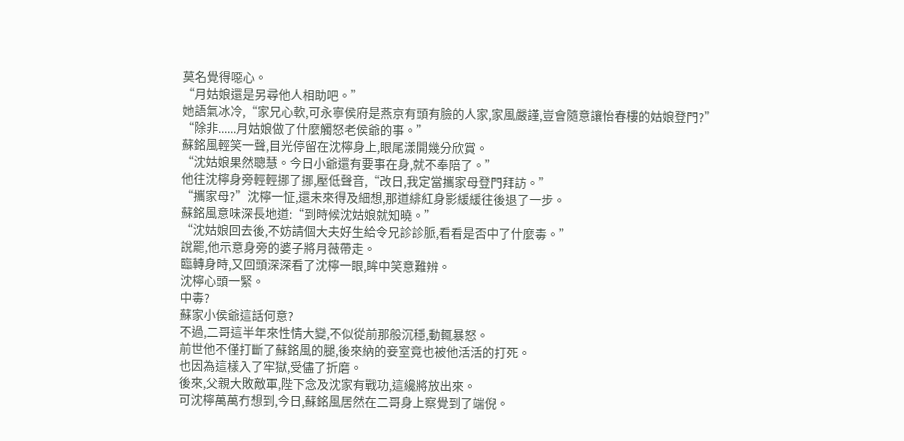莫名覺得噁心。
“月姑娘還是另尋他人相助吧。”
她語氣冰冷,“家兄心軟,可永寧侯府是燕京有頭有臉的人家,家風嚴謹,豈會隨意讓怡春樓的姑娘登門?”
“除非......月姑娘做了什麼觸怒老侯爺的事。”
蘇銘風輕笑一聲,目光停留在沈檸身上,眼尾漾開幾分欣賞。
“沈姑娘果然聰慧。今日小爺還有要事在身,就不奉陪了。”
他往沈檸身旁輕輕挪了挪,壓低聲音,“改日,我定當攜家母登門拜訪。”
“攜家母?”沈檸一怔,還未來得及細想,那道緋紅身影緩緩往後退了一步。
蘇銘風意味深長地道:“到時候沈姑娘就知曉。”
“沈姑娘回去後,不妨請個大夫好生給令兄診診脈,看看是否中了什麼毒。”
說罷,他示意身旁的婆子將月薇帶走。
臨轉身時,又回頭深深看了沈檸一眼,眸中笑意難辨。
沈檸心頭一緊。
中毒?
蘇家小侯爺這話何意?
不過,二哥這半年來性情大變,不似從前那般沉穩,動輒暴怒。
前世他不僅打斷了蘇銘風的腿,後來納的妾室竟也被他活活的打死。
也因為這樣入了牢獄,受儘了折磨。
後來,父親大敗敵軍,陛下念及沈家有戰功,這纔將放出來。
可沈檸萬萬冇想到,今日,蘇銘風居然在二哥身上察覺到了端倪。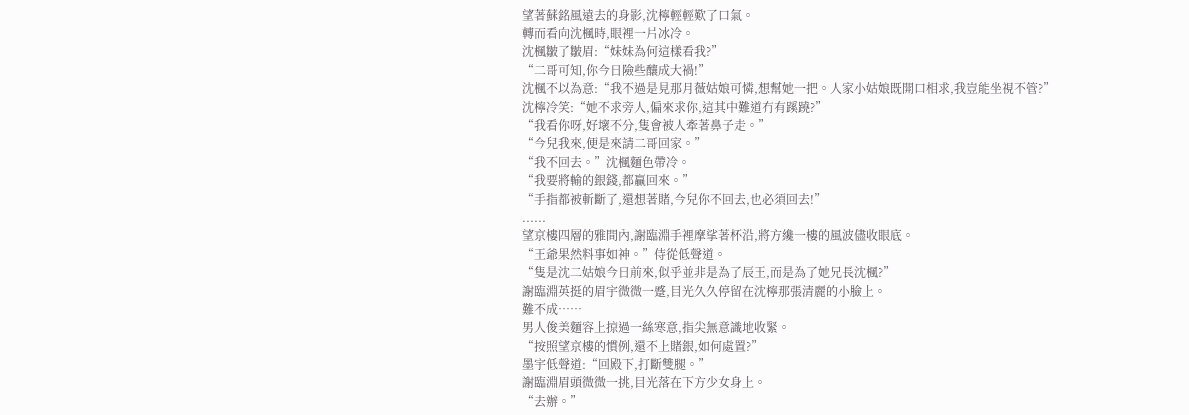望著蘇銘風遠去的身影,沈檸輕輕歎了口氣。
轉而看向沈楓時,眼裡一片冰冷。
沈楓皺了皺眉:“妹妹為何這樣看我?”
“二哥可知,你今日險些釀成大禍!”
沈楓不以為意:“我不過是見那月薇姑娘可憐,想幫她一把。人家小姑娘既開口相求,我豈能坐視不管?”
沈檸冷笑:“她不求旁人,偏來求你,這其中難道冇有蹊蹺?”
“我看你呀,好壞不分,隻會被人牽著鼻子走。”
“今兒我來,便是來請二哥回家。”
“我不回去。”沈楓麵色帶冷。
“我要將輸的銀錢,都贏回來。”
“手指都被斬斷了,還想著賭,今兒你不回去,也必須回去!”
......
望京樓四層的雅間內,謝臨淵手裡摩挲著杯沿,將方纔一樓的風波儘收眼底。
“王爺果然料事如神。”侍從低聲道。
“隻是沈二姑娘今日前來,似乎並非是為了辰王,而是為了她兄長沈楓?”
謝臨淵英挺的眉宇微微一蹙,目光久久停留在沈檸那張清麗的小臉上。
難不成……
男人俊美麵容上掠過一絲寒意,指尖無意識地收緊。
“按照望京樓的慣例,還不上賭銀,如何處置?”
墨宇低聲道:“回殿下,打斷雙腿。”
謝臨淵眉頭微微一挑,目光落在下方少女身上。
“去辦。”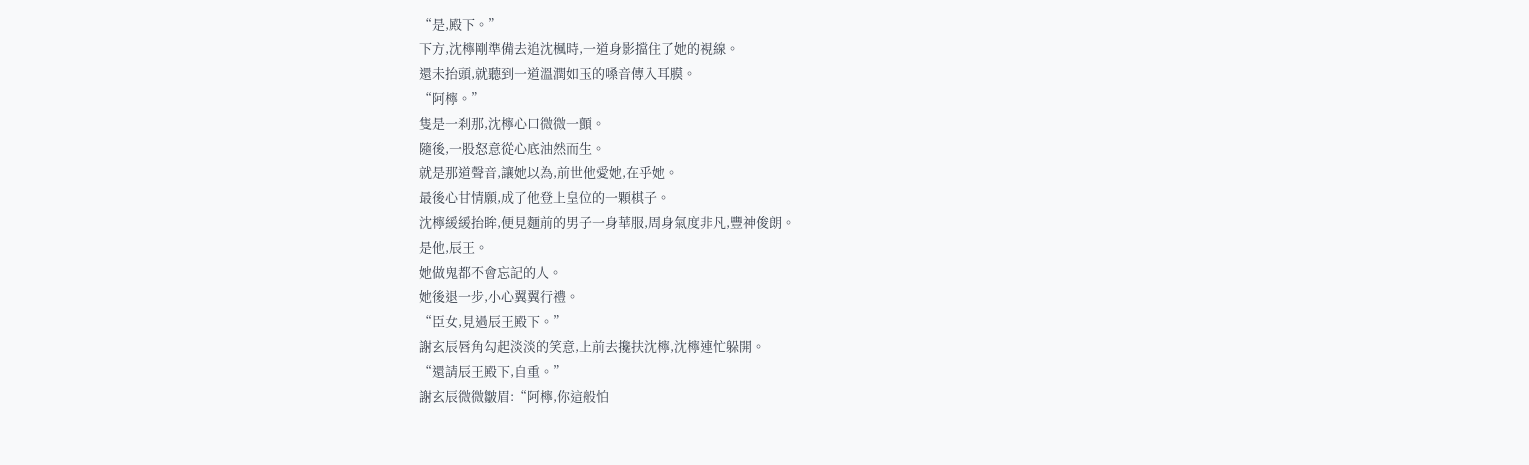“是,殿下。”
下方,沈檸剛準備去追沈楓時,一道身影擋住了她的視線。
還未抬頭,就聽到一道溫潤如玉的嗓音傳入耳膜。
“阿檸。”
隻是一刹那,沈檸心口微微一顫。
隨後,一股怒意從心底油然而生。
就是那道聲音,讓她以為,前世他愛她,在乎她。
最後心甘情願,成了他登上皇位的一顆棋子。
沈檸緩緩抬眸,便見麵前的男子一身華服,周身氣度非凡,豐神俊朗。
是他,辰王。
她做鬼都不會忘記的人。
她後退一步,小心翼翼行禮。
“臣女,見過辰王殿下。”
謝玄辰唇角勾起淡淡的笑意,上前去攙扶沈檸,沈檸連忙躲開。
“還請辰王殿下,自重。”
謝玄辰微微皺眉:“阿檸,你這般怕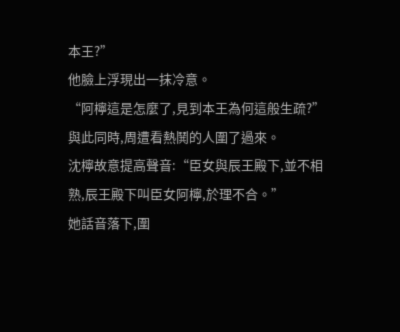本王?”
他臉上浮現出一抹冷意。
“阿檸這是怎麼了,見到本王為何這般生疏?”
與此同時,周遭看熱鬨的人圍了過來。
沈檸故意提高聲音:“臣女與辰王殿下,並不相熟,辰王殿下叫臣女阿檸,於理不合。”
她話音落下,圍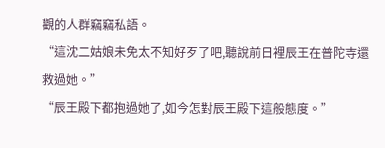觀的人群竊竊私語。
“這沈二姑娘未免太不知好歹了吧,聽說前日裡辰王在普陀寺還救過她。”
“辰王殿下都抱過她了,如今怎對辰王殿下這般態度。”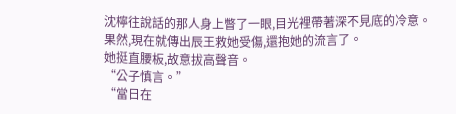沈檸往說話的那人身上瞥了一眼,目光裡帶著深不見底的冷意。
果然,現在就傳出辰王救她受傷,還抱她的流言了。
她挺直腰板,故意拔高聲音。
“公子慎言。”
“當日在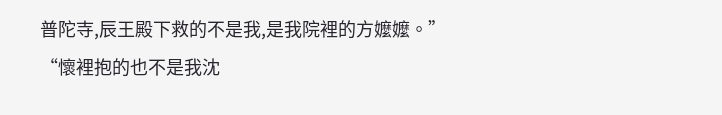普陀寺,辰王殿下救的不是我,是我院裡的方嬤嬤。”
“懷裡抱的也不是我沈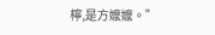檸,是方嬤嬤。”